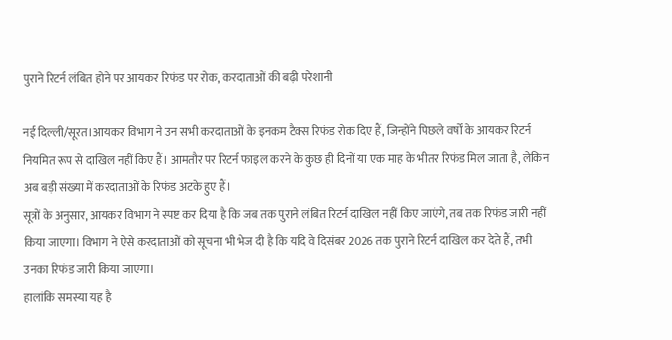पुराने रिटर्न लंबित होने पर आयकर रिफंड पर रोक, करदाताओं की बढ़ी परेशानी

नई दिल्ली/सूरत।आयकर विभाग ने उन सभी करदाताओं के इनकम टैक्स रिफंड रोक दिए हैं, जिन्होंने पिछले वर्षों के आयकर रिटर्न नियमित रूप से दाखिल नहीं किए हैं। आमतौर पर रिटर्न फाइल करने के कुछ ही दिनों या एक माह के भीतर रिफंड मिल जाता है, लेकिन अब बड़ी संख्या में करदाताओं के रिफंड अटके हुए हैं।
सूत्रों के अनुसार, आयकर विभाग ने स्पष्ट कर दिया है कि जब तक पुराने लंबित रिटर्न दाखिल नहीं किए जाएंगे, तब तक रिफंड जारी नहीं किया जाएगा। विभाग ने ऐसे करदाताओं को सूचना भी भेज दी है कि यदि वे दिसंबर 2026 तक पुराने रिटर्न दाखिल कर देते हैं, तभी उनका रिफंड जारी किया जाएगा।
हालांकि समस्या यह है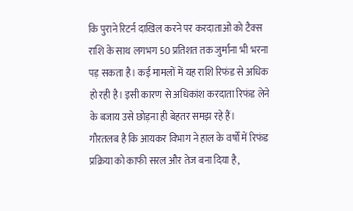कि पुराने रिटर्न दाखिल करने पर करदाताओं को टैक्स राशि के साथ लगभग 50 प्रतिशत तक जुर्माना भी भरना पड़ सकता है। कई मामलों में यह राशि रिफंड से अधिक हो रही है। इसी कारण से अधिकांश करदाता रिफंड लेने के बजाय उसे छोड़ना ही बेहतर समझ रहे हैं।
गौरतलब है कि आयकर विभाग ने हाल के वर्षों में रिफंड प्रक्रिया को काफी सरल और तेज बना दिया है,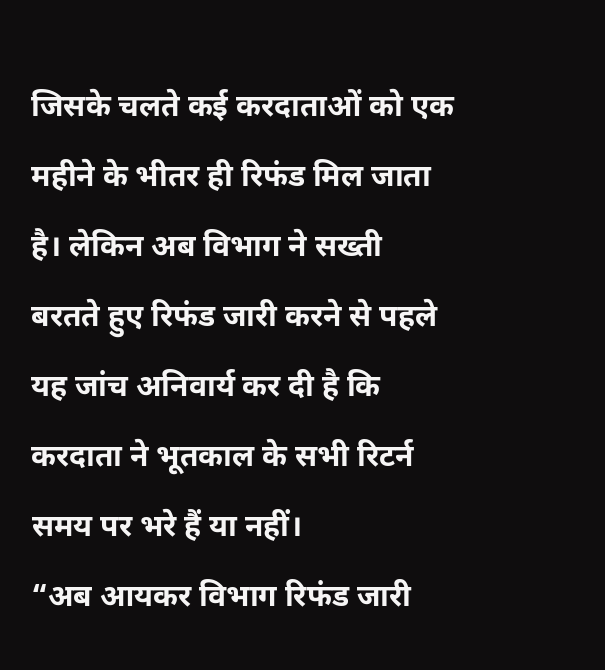जिसके चलते कई करदाताओं को एक महीने के भीतर ही रिफंड मिल जाता है। लेकिन अब विभाग ने सख्ती बरतते हुए रिफंड जारी करने से पहले यह जांच अनिवार्य कर दी है कि करदाता ने भूतकाल के सभी रिटर्न समय पर भरे हैं या नहीं।
“अब आयकर विभाग रिफंड जारी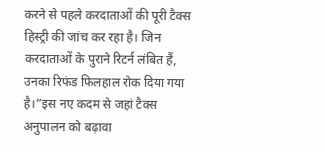करने से पहले करदाताओं की पूरी टैक्स हिस्ट्री की जांच कर रहा है। जिन करदाताओं के पुराने रिटर्न लंबित हैं, उनका रिफंड फिलहाल रोक दिया गया है।”इस नए कदम से जहां टैक्स अनुपालन को बढ़ावा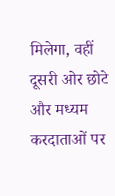मिलेगा, वहीं दूसरी ओर छोटे और मध्यम करदाताओं पर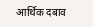आर्थिक दबाव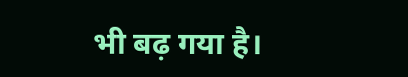भी बढ़ गया है।